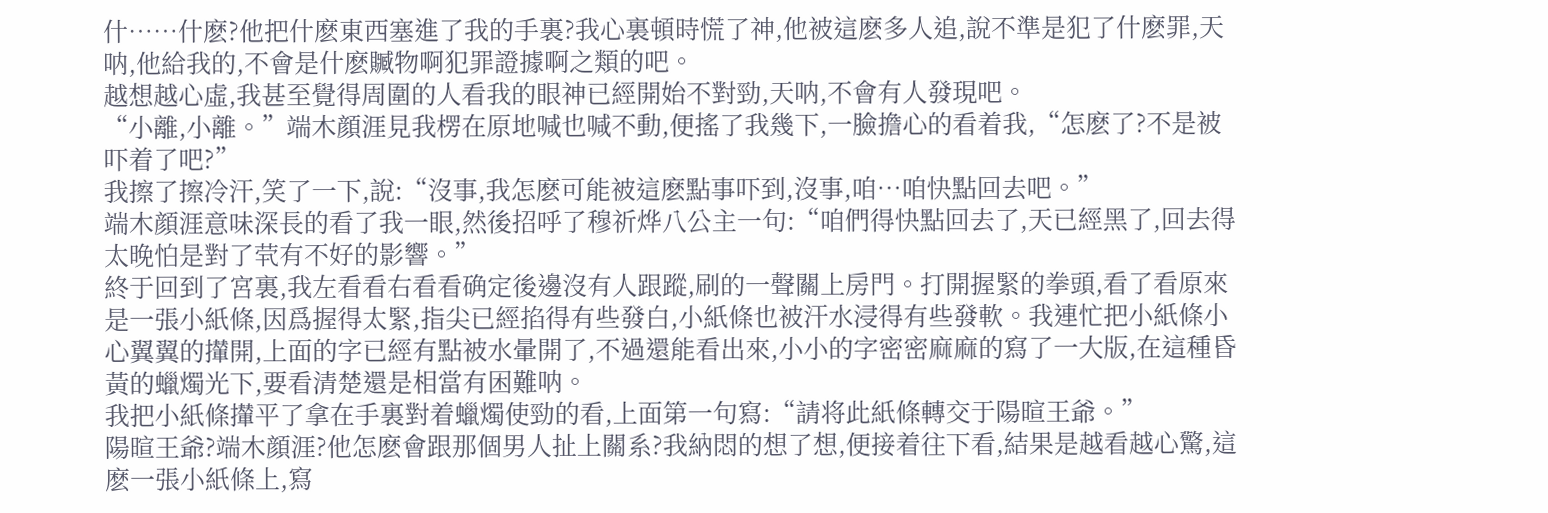什……什麽?他把什麽東西塞進了我的手裏?我心裏頓時慌了神,他被這麽多人追,說不準是犯了什麽罪,天呐,他給我的,不會是什麽贓物啊犯罪證據啊之類的吧。
越想越心虛,我甚至覺得周圍的人看我的眼神已經開始不對勁,天呐,不會有人發現吧。
“小離,小離。”端木顔涯見我楞在原地喊也喊不動,便搖了我幾下,一臉擔心的看着我,“怎麽了?不是被吓着了吧?”
我擦了擦冷汗,笑了一下,說:“沒事,我怎麽可能被這麽點事吓到,沒事,咱…咱快點回去吧。”
端木顔涯意味深長的看了我一眼,然後招呼了穆祈烨八公主一句:“咱們得快點回去了,天已經黑了,回去得太晚怕是對了茕有不好的影響。”
終于回到了宮裏,我左看看右看看确定後邊沒有人跟蹤,刷的一聲關上房門。打開握緊的拳頭,看了看原來是一張小紙條,因爲握得太緊,指尖已經掐得有些發白,小紙條也被汗水浸得有些發軟。我連忙把小紙條小心翼翼的攆開,上面的字已經有點被水暈開了,不過還能看出來,小小的字密密麻麻的寫了一大版,在這種昏黃的蠟燭光下,要看清楚還是相當有困難呐。
我把小紙條攆平了拿在手裏對着蠟燭使勁的看,上面第一句寫:“請将此紙條轉交于陽暄王爺。”
陽暄王爺?端木顔涯?他怎麽會跟那個男人扯上關系?我納悶的想了想,便接着往下看,結果是越看越心驚,這麽一張小紙條上,寫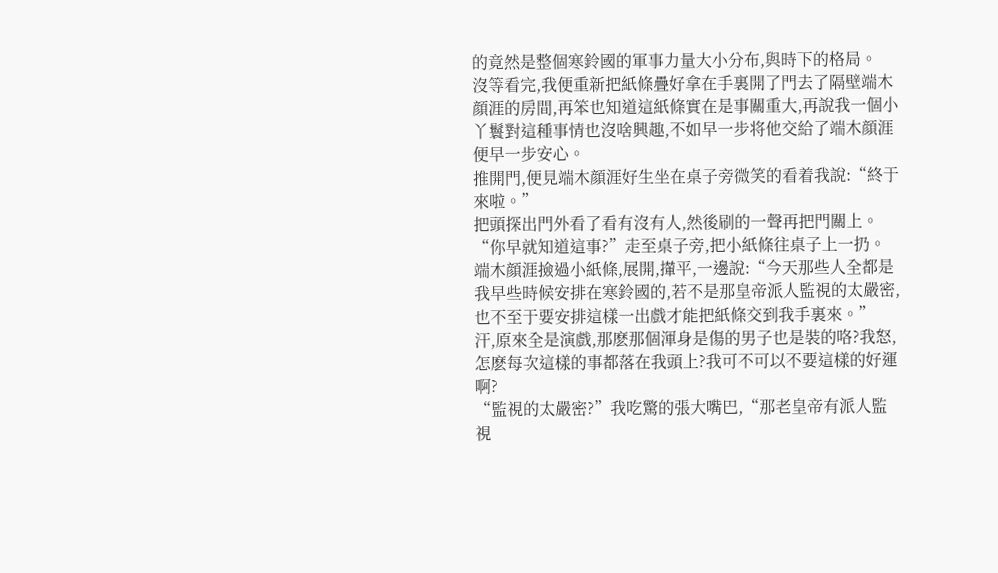的竟然是整個寒鈴國的軍事力量大小分布,與時下的格局。
沒等看完,我便重新把紙條疊好拿在手裏開了門去了隔壁端木顔涯的房間,再笨也知道這紙條實在是事關重大,再說我一個小丫鬟對這種事情也沒啥興趣,不如早一步将他交給了端木顔涯便早一步安心。
推開門,便見端木顔涯好生坐在桌子旁微笑的看着我說:“終于來啦。”
把頭探出門外看了看有沒有人,然後刷的一聲再把門關上。“你早就知道這事?”走至桌子旁,把小紙條往桌子上一扔。
端木顔涯撿過小紙條,展開,攆平,一邊說:“今天那些人全都是我早些時候安排在寒鈴國的,若不是那皇帝派人監視的太嚴密,也不至于要安排這樣一出戲才能把紙條交到我手裏來。”
汗,原來全是演戲,那麽那個渾身是傷的男子也是裝的咯?我怒,怎麽每次這樣的事都落在我頭上?我可不可以不要這樣的好運啊?
“監視的太嚴密?”我吃驚的張大嘴巴,“那老皇帝有派人監視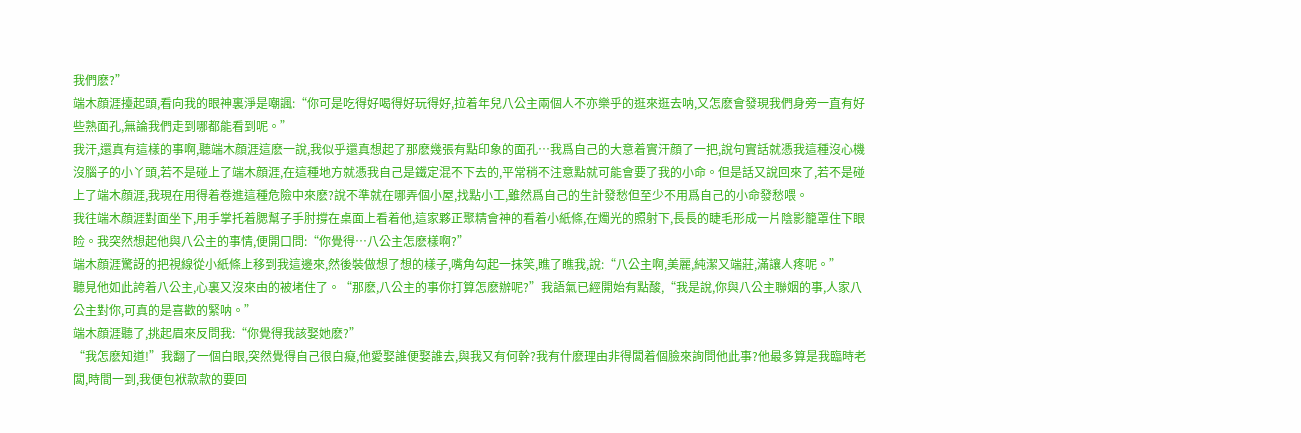我們麽?”
端木顔涯擡起頭,看向我的眼神裏淨是嘲諷:“你可是吃得好喝得好玩得好,拉着年兒八公主兩個人不亦樂乎的逛來逛去呐,又怎麽會發現我們身旁一直有好些熟面孔,無論我們走到哪都能看到呢。”
我汗,還真有這樣的事啊,聽端木顔涯這麽一說,我似乎還真想起了那麽幾張有點印象的面孔…我爲自己的大意着實汗顔了一把,說句實話就憑我這種沒心機沒腦子的小丫頭,若不是碰上了端木顔涯,在這種地方就憑我自己是鐵定混不下去的,平常稍不注意點就可能會要了我的小命。但是話又說回來了,若不是碰上了端木顔涯,我現在用得着卷進這種危險中來麽?說不準就在哪弄個小屋,找點小工,雖然爲自己的生計發愁但至少不用爲自己的小命發愁喂。
我往端木顔涯對面坐下,用手掌托着腮幫子手肘撐在桌面上看着他,這家夥正聚精會神的看着小紙條,在燭光的照射下,長長的睫毛形成一片陰影籠罩住下眼睑。我突然想起他與八公主的事情,便開口問:“你覺得…八公主怎麽樣啊?”
端木顔涯驚訝的把視線從小紙條上移到我這邊來,然後裝做想了想的樣子,嘴角勾起一抹笑,瞧了瞧我,說:“八公主啊,美麗,純潔又端莊,滿讓人疼呢。”
聽見他如此誇着八公主,心裏又沒來由的被堵住了。“那麽,八公主的事你打算怎麽辦呢?”我語氣已經開始有點酸,“我是說,你與八公主聯姻的事,人家八公主對你,可真的是喜歡的緊呐。”
端木顔涯聽了,挑起眉來反問我:“你覺得我該娶她麽?”
“我怎麽知道!”我翻了一個白眼,突然覺得自己很白癡,他愛娶誰便娶誰去,與我又有何幹?我有什麽理由非得闆着個臉來詢問他此事?他最多算是我臨時老闆,時間一到,我便包袱款款的要回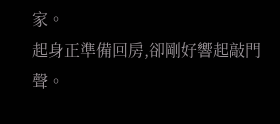家。
起身正準備回房,卻剛好響起敲門聲。